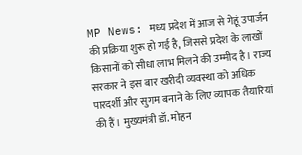MP News: मध्य प्रदेश में आज से गेहूं उपार्जन की प्रक्रिया शुरू हो गई है, जिससे प्रदेश के लाखों किसानों को सीधा लाभ मिलने की उम्मीद है। राज्य सरकार ने इस बार खरीदी व्यवस्था को अधिक पारदर्शी और सुगम बनाने के लिए व्यापक तैयारियां की हैं। मुख्यमंत्री डॉ. मोहन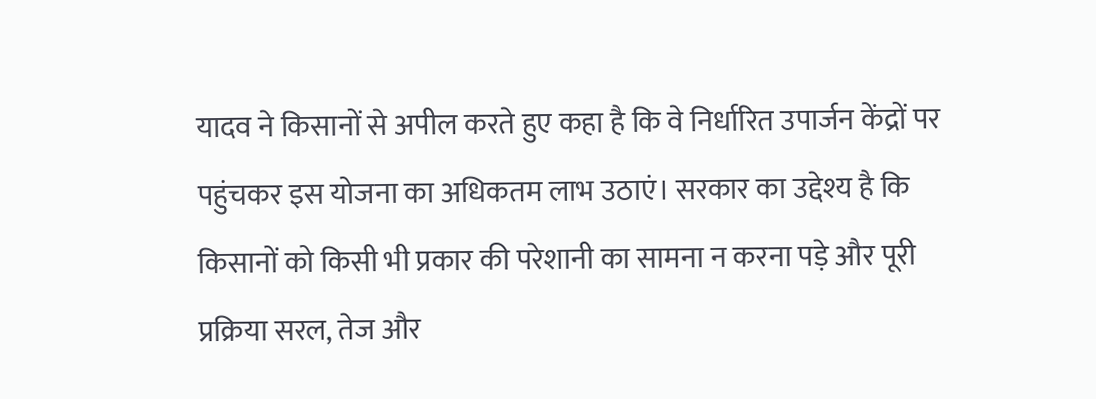यादव ने किसानों से अपील करते हुए कहा है कि वे निर्धारित उपार्जन केंद्रों पर पहुंचकर इस योजना का अधिकतम लाभ उठाएं। सरकार का उद्देश्य है कि किसानों को किसी भी प्रकार की परेशानी का सामना न करना पड़े और पूरी प्रक्रिया सरल, तेज और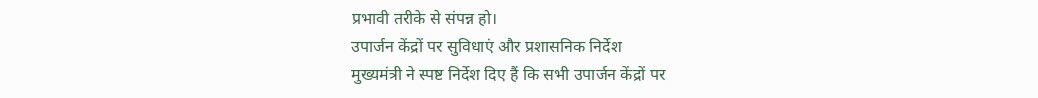प्रभावी तरीके से संपन्न हो।
उपार्जन केंद्रों पर सुविधाएं और प्रशासनिक निर्देश
मुख्यमंत्री ने स्पष्ट निर्देश दिए हैं कि सभी उपार्जन केंद्रों पर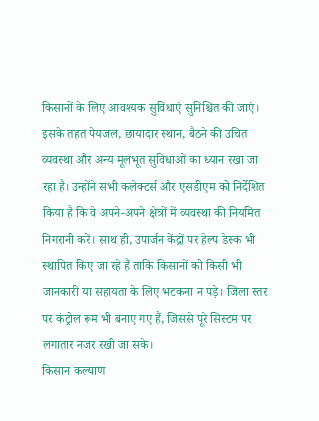किसानों के लिए आवश्यक सुविधाएं सुनिश्चित की जाएं। इसके तहत पेयजल, छायादार स्थान, बैठने की उचित व्यवस्था और अन्य मूलभूत सुविधाओं का ध्यान रखा जा रहा है। उन्होंने सभी कलेक्टर्स और एसडीएम को निर्देशित किया है कि वे अपने-अपने क्षेत्रों में व्यवस्था की नियमित निगरानी करें। साथ ही, उपार्जन केंद्रों पर हेल्प डेस्क भी स्थापित किए जा रहे हैं ताकि किसानों को किसी भी जानकारी या सहायता के लिए भटकना न पड़े। जिला स्तर पर कंट्रोल रूम भी बनाए गए हैं, जिससे पूरे सिस्टम पर लगातार नजर रखी जा सके।
किसान कल्याण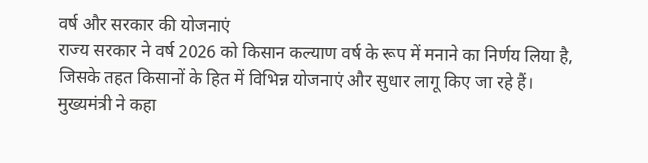वर्ष और सरकार की योजनाएं
राज्य सरकार ने वर्ष 2026 को किसान कल्याण वर्ष के रूप में मनाने का निर्णय लिया है, जिसके तहत किसानों के हित में विभिन्न योजनाएं और सुधार लागू किए जा रहे हैं। मुख्यमंत्री ने कहा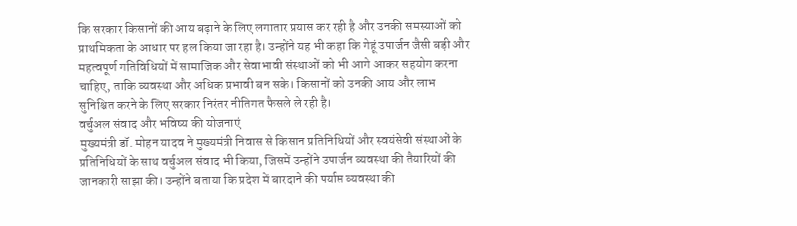कि सरकार किसानों की आय बढ़ाने के लिए लगातार प्रयास कर रही है और उनकी समस्याओं को प्राथमिकता के आधार पर हल किया जा रहा है। उन्होंने यह भी कहा कि गेहूं उपार्जन जैसी बड़ी और महत्वपूर्ण गतिविधियों में सामाजिक और सेवाभावी संस्थाओं को भी आगे आकर सहयोग करना चाहिए, ताकि व्यवस्था और अधिक प्रभावी बन सके। किसानों को उनकी आय और लाभ सुनिश्चित करने के लिए सरकार निरंतर नीतिगत फैसले ले रही है।
वर्चुअल संवाद और भविष्य की योजनाएं
मुख्यमंत्री डॉ. मोहन यादव ने मुख्यमंत्री निवास से किसान प्रतिनिधियों और स्वयंसेवी संस्थाओं के प्रतिनिधियों के साथ वर्चुअल संवाद भी किया, जिसमें उन्होंने उपार्जन व्यवस्था की तैयारियों की जानकारी साझा की। उन्होंने बताया कि प्रदेश में बारदाने की पर्याप्त व्यवस्था की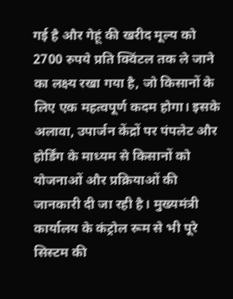गई है और गेहूं की खरीद मूल्य को 2700 रुपये प्रति क्विंटल तक ले जाने का लक्ष्य रखा गया है, जो किसानों के लिए एक महत्वपूर्ण कदम होगा। इसके अलावा, उपार्जन केंद्रों पर पंपलेट और होर्डिंग के माध्यम से किसानों को योजनाओं और प्रक्रियाओं की जानकारी दी जा रही है। मुख्यमंत्री कार्यालय के कंट्रोल रूम से भी पूरे सिस्टम की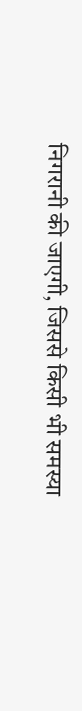निगरानी की जाएगी, जिससे किसी भी समस्या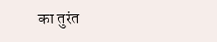का तुरंत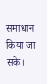समाधान किया जा सके।